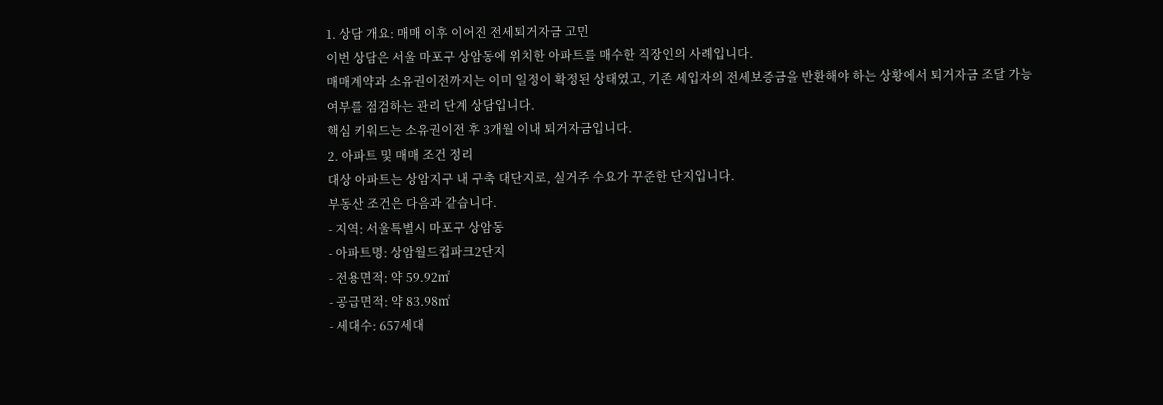1. 상담 개요: 매매 이후 이어진 전세퇴거자금 고민
이번 상담은 서울 마포구 상암동에 위치한 아파트를 매수한 직장인의 사례입니다.
매매계약과 소유권이전까지는 이미 일정이 확정된 상태였고, 기존 세입자의 전세보증금을 반환해야 하는 상황에서 퇴거자금 조달 가능 여부를 점검하는 관리 단계 상담입니다.
핵심 키워드는 소유권이전 후 3개월 이내 퇴거자금입니다.
2. 아파트 및 매매 조건 정리
대상 아파트는 상암지구 내 구축 대단지로, 실거주 수요가 꾸준한 단지입니다.
부동산 조건은 다음과 같습니다.
- 지역: 서울특별시 마포구 상암동
- 아파트명: 상암월드컵파크2단지
- 전용면적: 약 59.92㎡
- 공급면적: 약 83.98㎡
- 세대수: 657세대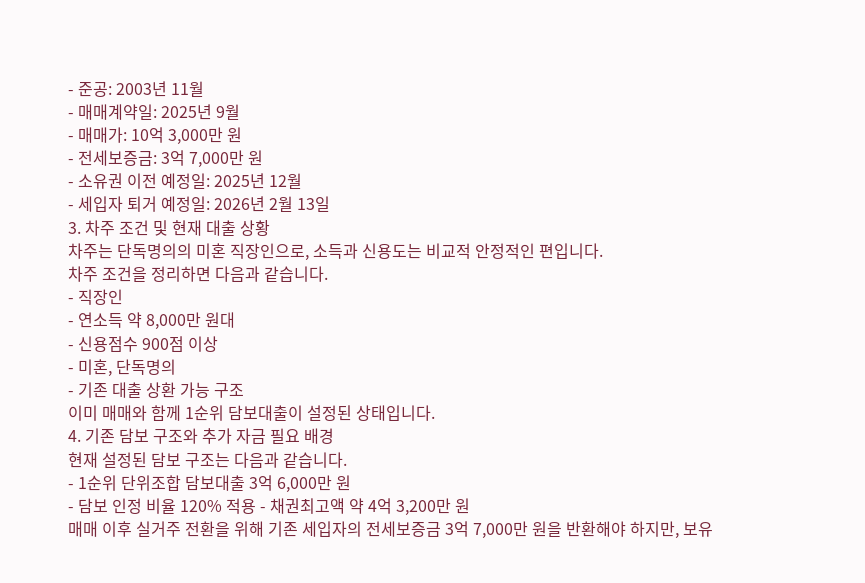- 준공: 2003년 11월
- 매매계약일: 2025년 9월
- 매매가: 10억 3,000만 원
- 전세보증금: 3억 7,000만 원
- 소유권 이전 예정일: 2025년 12월
- 세입자 퇴거 예정일: 2026년 2월 13일
3. 차주 조건 및 현재 대출 상황
차주는 단독명의의 미혼 직장인으로, 소득과 신용도는 비교적 안정적인 편입니다.
차주 조건을 정리하면 다음과 같습니다.
- 직장인
- 연소득 약 8,000만 원대
- 신용점수 900점 이상
- 미혼, 단독명의
- 기존 대출 상환 가능 구조
이미 매매와 함께 1순위 담보대출이 설정된 상태입니다.
4. 기존 담보 구조와 추가 자금 필요 배경
현재 설정된 담보 구조는 다음과 같습니다.
- 1순위 단위조합 담보대출 3억 6,000만 원
- 담보 인정 비율 120% 적용 - 채권최고액 약 4억 3,200만 원
매매 이후 실거주 전환을 위해 기존 세입자의 전세보증금 3억 7,000만 원을 반환해야 하지만, 보유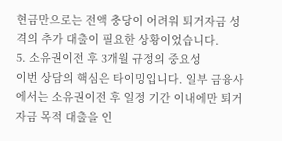현금만으로는 전액 충당이 어려워 퇴거자금 성격의 추가 대출이 필요한 상황이었습니다.
5. 소유권이전 후 3개월 규정의 중요성
이번 상담의 핵심은 타이밍입니다. 일부 금융사에서는 소유권이전 후 일정 기간 이내에만 퇴거자금 목적 대출을 인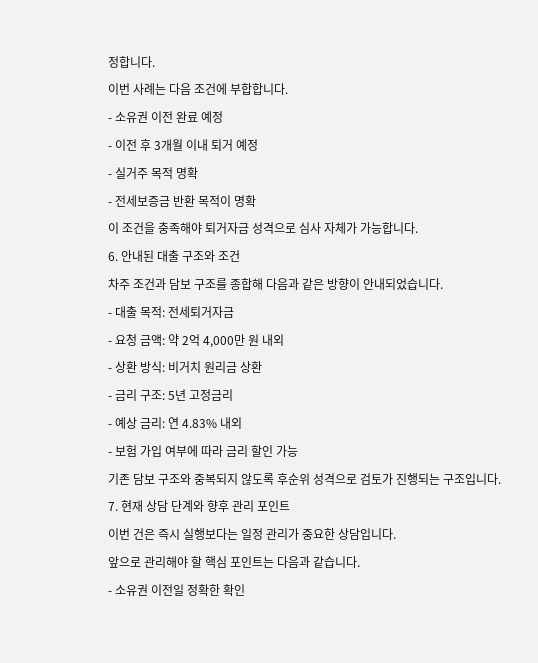정합니다.
이번 사례는 다음 조건에 부합합니다.
- 소유권 이전 완료 예정
- 이전 후 3개월 이내 퇴거 예정
- 실거주 목적 명확
- 전세보증금 반환 목적이 명확
이 조건을 충족해야 퇴거자금 성격으로 심사 자체가 가능합니다.
6. 안내된 대출 구조와 조건
차주 조건과 담보 구조를 종합해 다음과 같은 방향이 안내되었습니다.
- 대출 목적: 전세퇴거자금
- 요청 금액: 약 2억 4,000만 원 내외
- 상환 방식: 비거치 원리금 상환
- 금리 구조: 5년 고정금리
- 예상 금리: 연 4.83% 내외
- 보험 가입 여부에 따라 금리 할인 가능
기존 담보 구조와 중복되지 않도록 후순위 성격으로 검토가 진행되는 구조입니다.
7. 현재 상담 단계와 향후 관리 포인트
이번 건은 즉시 실행보다는 일정 관리가 중요한 상담입니다.
앞으로 관리해야 할 핵심 포인트는 다음과 같습니다.
- 소유권 이전일 정확한 확인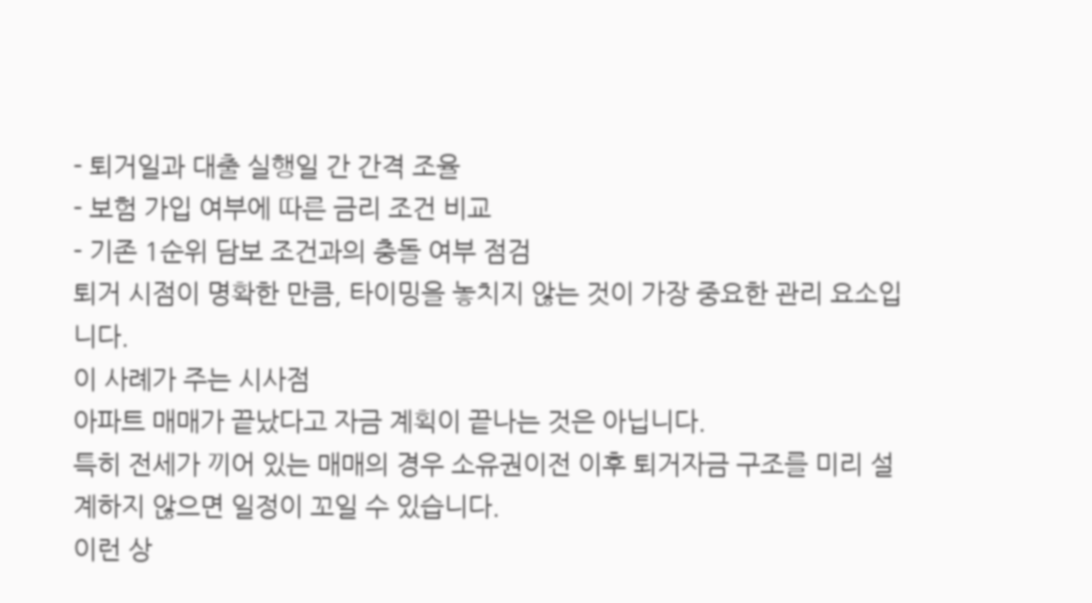- 퇴거일과 대출 실행일 간 간격 조율
- 보험 가입 여부에 따른 금리 조건 비교
- 기존 1순위 담보 조건과의 충돌 여부 점검
퇴거 시점이 명확한 만큼, 타이밍을 놓치지 않는 것이 가장 중요한 관리 요소입니다.
이 사례가 주는 시사점
아파트 매매가 끝났다고 자금 계획이 끝나는 것은 아닙니다.
특히 전세가 끼어 있는 매매의 경우 소유권이전 이후 퇴거자금 구조를 미리 설계하지 않으면 일정이 꼬일 수 있습니다.
이런 상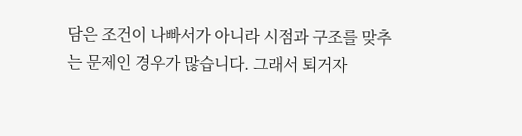담은 조건이 나빠서가 아니라 시점과 구조를 맞추는 문제인 경우가 많습니다. 그래서 퇴거자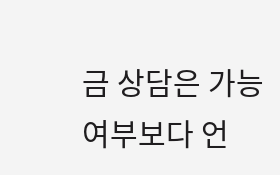금 상담은 가능 여부보다 언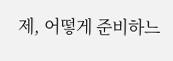제, 어떻게 준비하느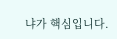냐가 핵심입니다.